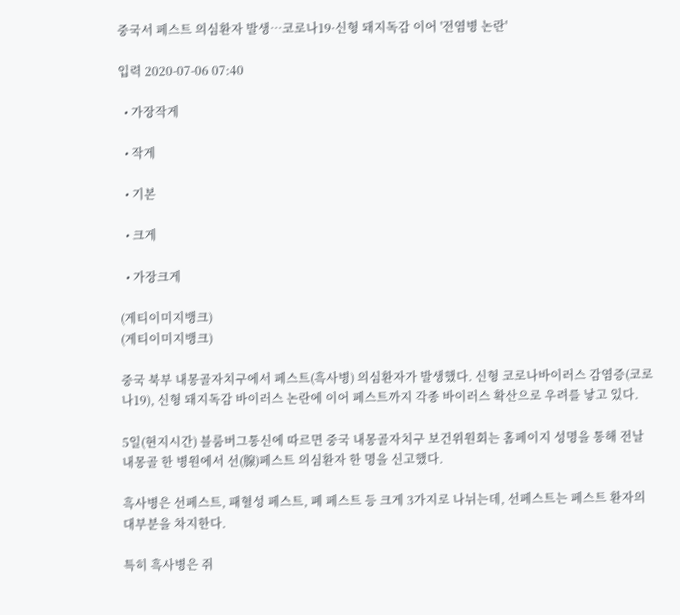중국서 페스트 의심환자 발생…코로나19·신형 돼지독감 이어 '전염병 논란'

입력 2020-07-06 07:40

  • 가장작게

  • 작게

  • 기본

  • 크게

  • 가장크게

(게티이미지뱅크)
(게티이미지뱅크)

중국 북부 내몽골자치구에서 페스트(흑사병) 의심환자가 발생했다. 신형 코로나바이러스 감염증(코로나19), 신형 돼지독감 바이러스 논란에 이어 페스트까지 각종 바이러스 확산으로 우려를 낳고 있다.

5일(현지시간) 블룸버그통신에 따르면 중국 내몽골자치구 보건위원회는 홈페이지 성명을 통해 전날 내몽골 한 병원에서 선(腺)페스트 의심환자 한 명을 신고했다.

흑사병은 선페스트, 패혈성 페스트, 폐 페스트 등 크게 3가지로 나뉘는데, 선페스트는 페스트 환자의 대부분을 차지한다.

특히 흑사병은 쥐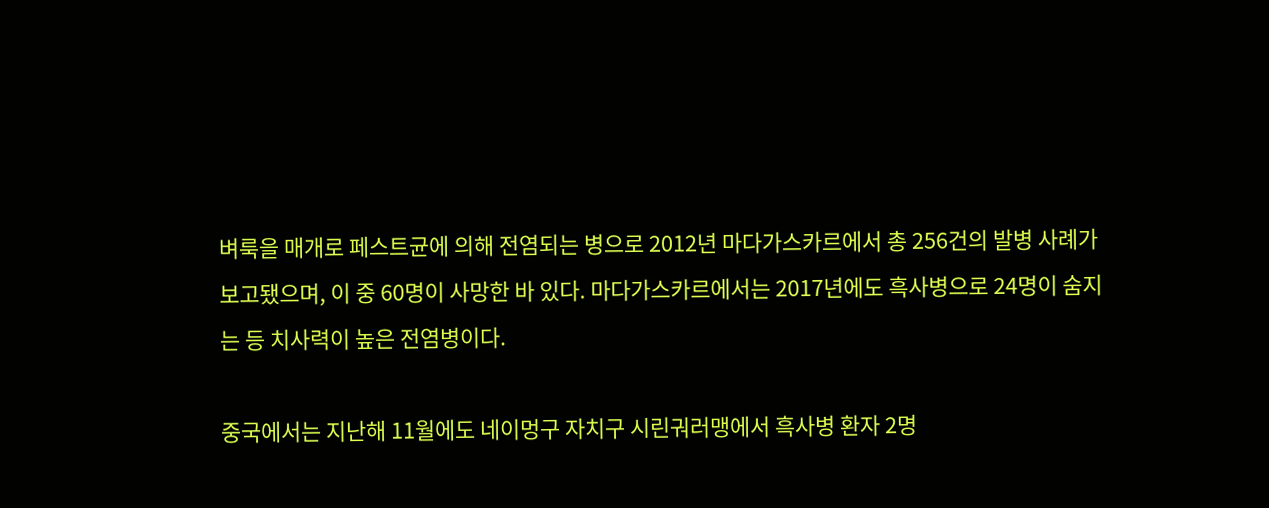벼룩을 매개로 페스트균에 의해 전염되는 병으로 2012년 마다가스카르에서 총 256건의 발병 사례가 보고됐으며, 이 중 60명이 사망한 바 있다. 마다가스카르에서는 2017년에도 흑사병으로 24명이 숨지는 등 치사력이 높은 전염병이다.

중국에서는 지난해 11월에도 네이멍구 자치구 시린궈러맹에서 흑사병 환자 2명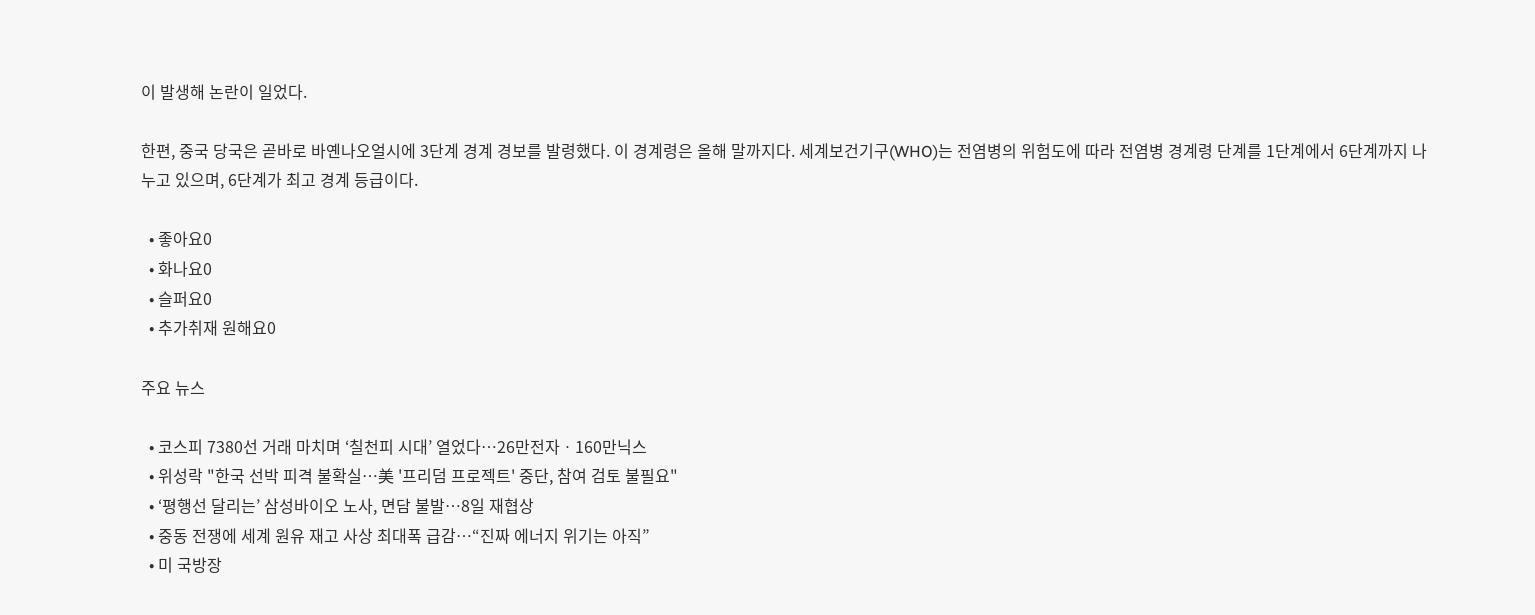이 발생해 논란이 일었다.

한편, 중국 당국은 곧바로 바옌나오얼시에 3단계 경계 경보를 발령했다. 이 경계령은 올해 말까지다. 세계보건기구(WHO)는 전염병의 위험도에 따라 전염병 경계령 단계를 1단계에서 6단계까지 나누고 있으며, 6단계가 최고 경계 등급이다.

  • 좋아요0
  • 화나요0
  • 슬퍼요0
  • 추가취재 원해요0

주요 뉴스

  • 코스피 7380선 거래 마치며 ‘칠천피 시대’ 열었다⋯26만전자ㆍ160만닉스
  • 위성락 "한국 선박 피격 불확실⋯美 '프리덤 프로젝트' 중단, 참여 검토 불필요"
  • ‘평행선 달리는’ 삼성바이오 노사, 면담 불발…8일 재협상
  • 중동 전쟁에 세계 원유 재고 사상 최대폭 급감⋯“진짜 에너지 위기는 아직”
  • 미 국방장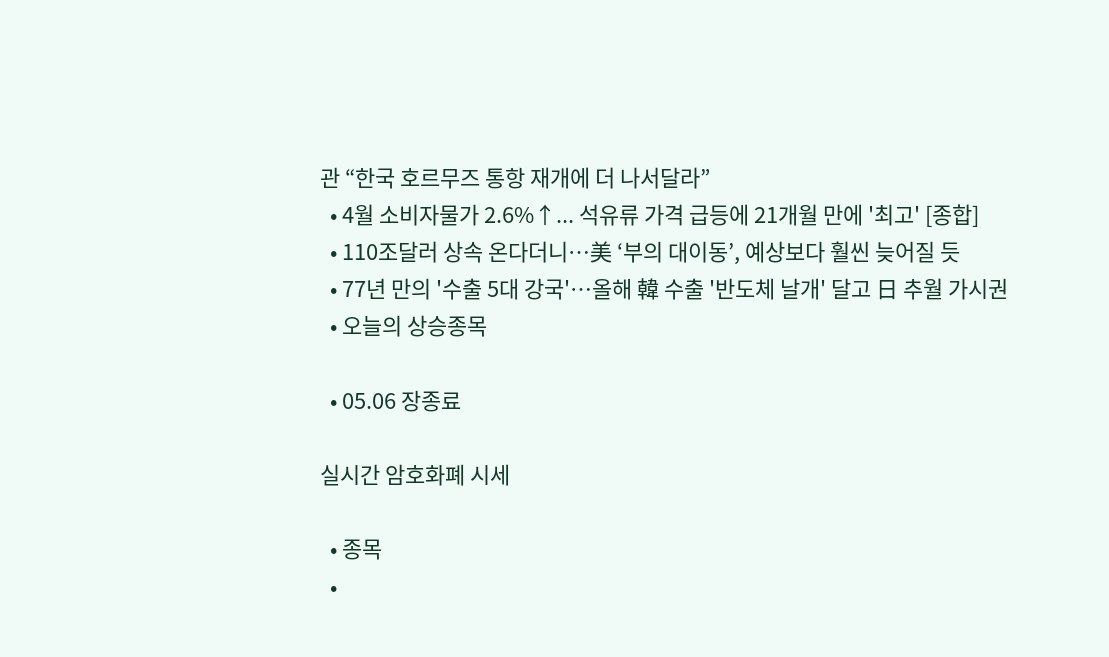관 “한국 호르무즈 통항 재개에 더 나서달라”
  • 4월 소비자물가 2.6%↑... 석유류 가격 급등에 21개월 만에 '최고' [종합]
  • 110조달러 상속 온다더니…美 ‘부의 대이동’, 예상보다 훨씬 늦어질 듯
  • 77년 만의 '수출 5대 강국'⋯올해 韓 수출 '반도체 날개' 달고 日 추월 가시권
  • 오늘의 상승종목

  • 05.06 장종료

실시간 암호화폐 시세

  • 종목
  •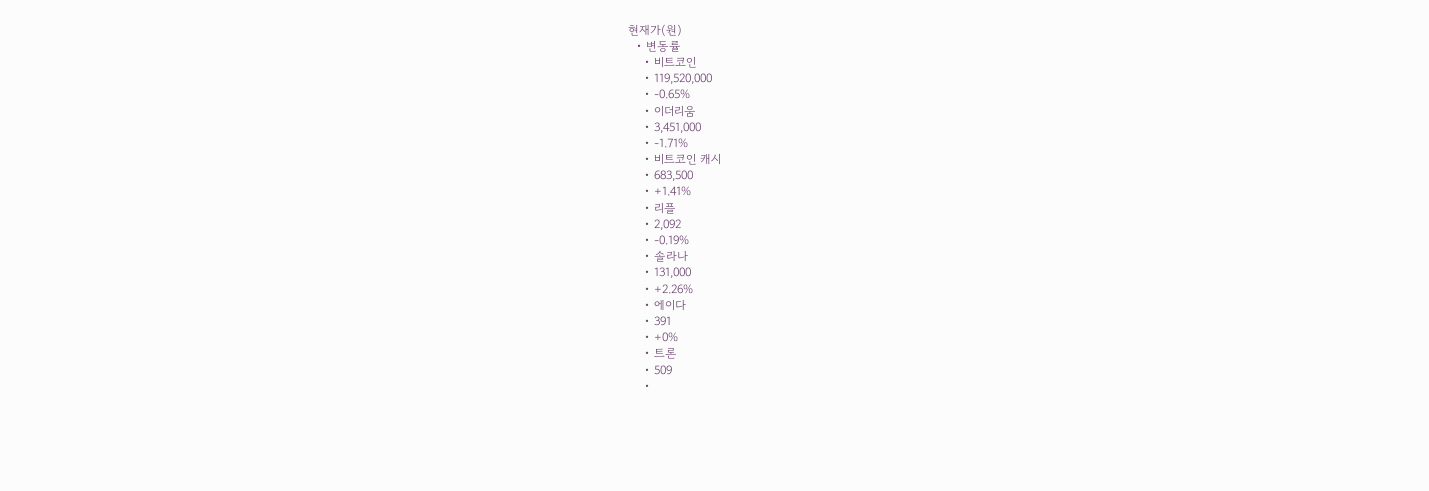현재가(원)
  • 변동률
    • 비트코인
    • 119,520,000
    • -0.65%
    • 이더리움
    • 3,451,000
    • -1.71%
    • 비트코인 캐시
    • 683,500
    • +1.41%
    • 리플
    • 2,092
    • -0.19%
    • 솔라나
    • 131,000
    • +2.26%
    • 에이다
    • 391
    • +0%
    • 트론
    • 509
    •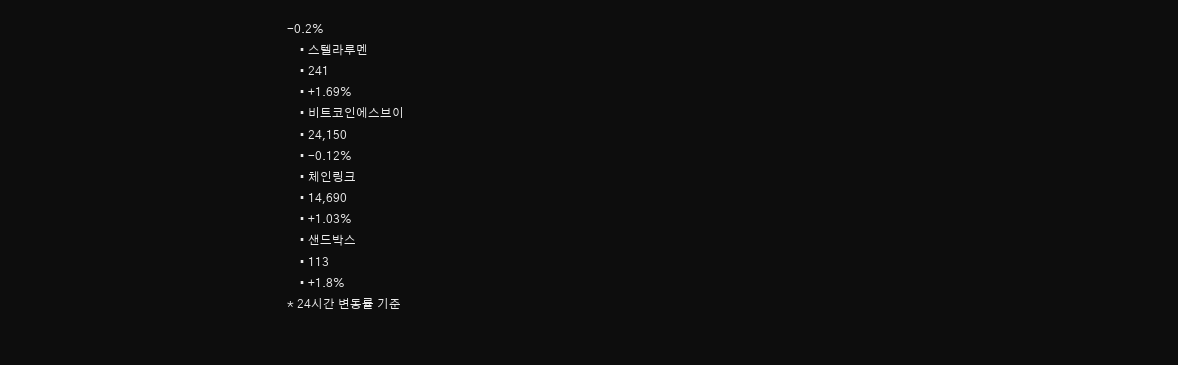-0.2%
    • 스텔라루멘
    • 241
    • +1.69%
    • 비트코인에스브이
    • 24,150
    • -0.12%
    • 체인링크
    • 14,690
    • +1.03%
    • 샌드박스
    • 113
    • +1.8%
* 24시간 변동률 기준